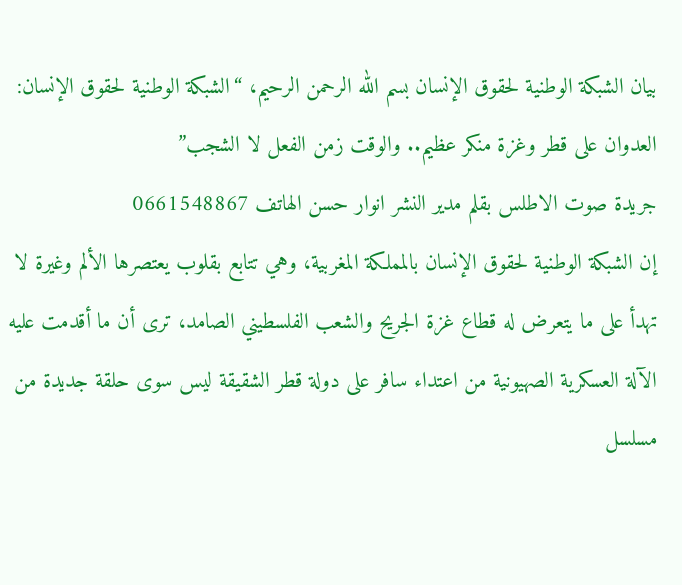بيان الشبكة الوطنية لحقوق الإنسان بسم الله الرحمن الرحيم، “الشبكة الوطنية لحقوق الإنسان: العدوان على قطر وغزة منكر عظيم.. والوقت زمن الفعل لا الشجب”
جريدة صوت الاطلس بقلم مدير النشر انوار حسن الهاتف 0661548867
إن الشبكة الوطنية لحقوق الإنسان بالمملكة المغربية، وهي تتابع بقلوب يعتصرها الألم وغيرة لا تهدأ على ما يتعرض له قطاع غزة الجريح والشعب الفلسطيني الصامد، ترى أن ما أقدمت عليه الآلة العسكرية الصهيونية من اعتداء سافر على دولة قطر الشقيقة ليس سوى حلقة جديدة من مسلسل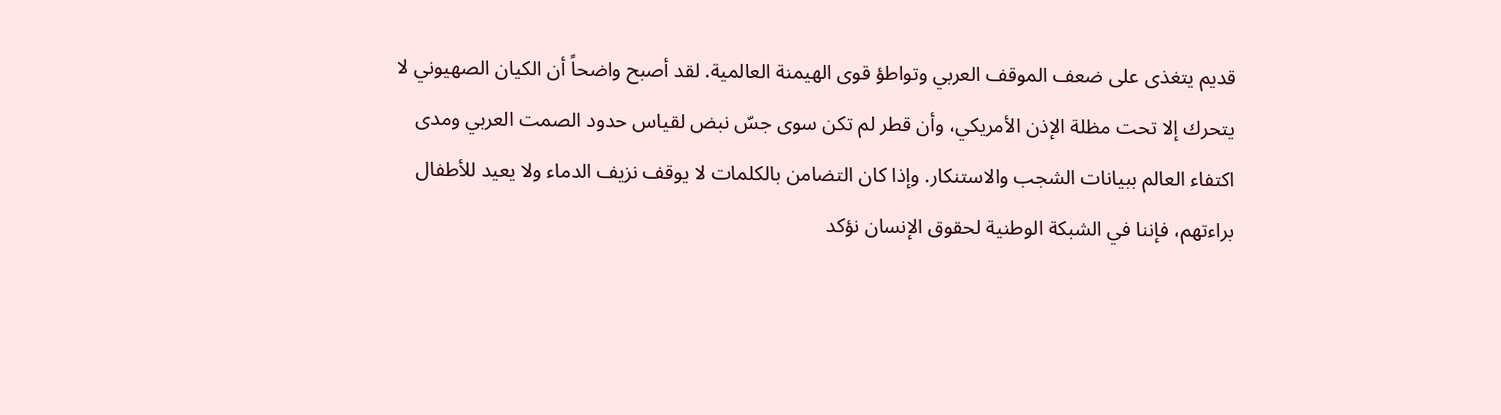قديم يتغذى على ضعف الموقف العربي وتواطؤ قوى الهيمنة العالمية. لقد أصبح واضحاً أن الكيان الصهيوني لا يتحرك إلا تحت مظلة الإذن الأمريكي، وأن قطر لم تكن سوى جسّ نبض لقياس حدود الصمت العربي ومدى اكتفاء العالم ببيانات الشجب والاستنكار. وإذا كان التضامن بالكلمات لا يوقف نزيف الدماء ولا يعيد للأطفال براءتهم، فإننا في الشبكة الوطنية لحقوق الإنسان نؤكد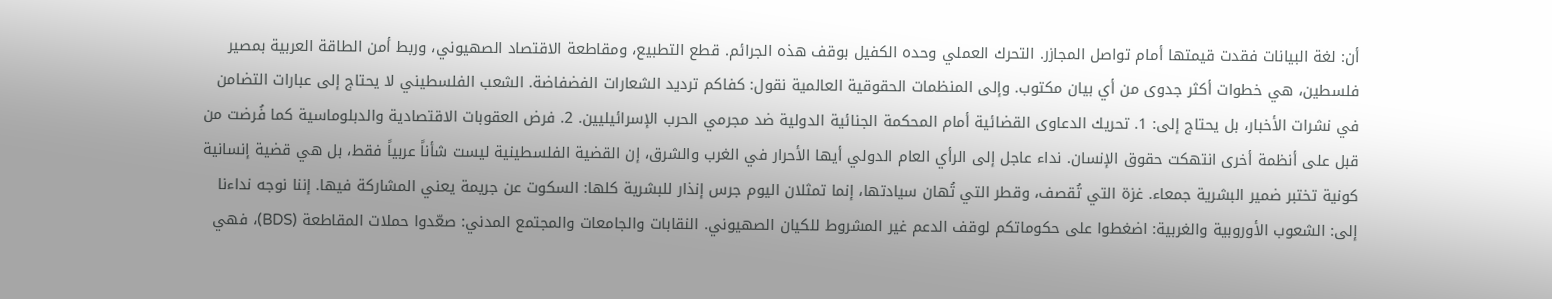أن: لغة البيانات فقدت قيمتها أمام تواصل المجازر. التحرك العملي وحده الكفيل بوقف هذه الجرائم. قطع التطبيع، ومقاطعة الاقتصاد الصهيوني، وربط أمن الطاقة العربية بمصير فلسطين، هي خطوات أكثر جدوى من أي بيان مكتوب. وإلى المنظمات الحقوقية العالمية نقول: كفاكم ترديد الشعارات الفضفاضة. الشعب الفلسطيني لا يحتاج إلى عبارات التضامن في نشرات الأخبار، بل يحتاج إلى: 1. تحريك الدعاوى القضائية أمام المحكمة الجنائية الدولية ضد مجرمي الحرب الإسرائيليين. 2. فرض العقوبات الاقتصادية والدبلوماسية كما فُرضت من قبل على أنظمة أخرى انتهكت حقوق الإنسان. نداء عاجل إلى الرأي العام الدولي أيها الأحرار في الغرب والشرق، إن القضية الفلسطينية ليست شأناً عربياً فقط، بل هي قضية إنسانية كونية تختبر ضمير البشرية جمعاء. غزة التي تُقصف، وقطر التي تُهان سيادتها، إنما تمثلان اليوم جرس إنذار للبشرية كلها: السكوت عن جريمة يعني المشاركة فيها. إننا نوجه نداءنا إلى: الشعوب الأوروبية والغربية: اضغطوا على حكوماتكم لوقف الدعم غير المشروط للكيان الصهيوني. النقابات والجامعات والمجتمع المدني: صعّدوا حملات المقاطعة (BDS)، فهي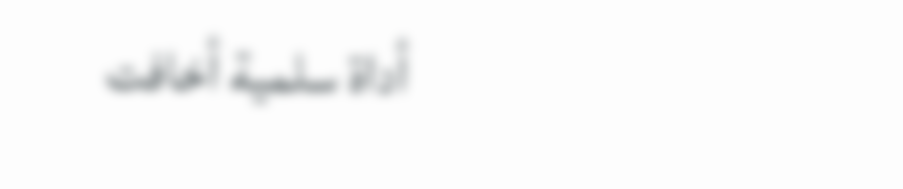أداة سلمية أخافت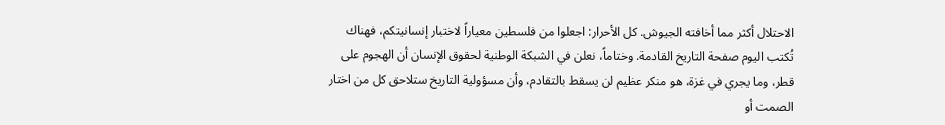الاحتلال أكثر مما أخافته الجيوش. كل الأحرار: اجعلوا من فلسطين معياراً لاختبار إنسانيتكم، فهناك تُكتب اليوم صفحة التاريخ القادمة. وختاماً، نعلن في الشبكة الوطنية لحقوق الإنسان أن الهجوم على قطر، وما يجري في غزة، هو منكر عظيم لن يسقط بالتقادم، وأن مسؤولية التاريخ ستلاحق كل من اختار الصمت أو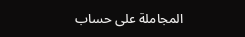المجاملة على حساب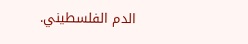الدم الفلسطيني.